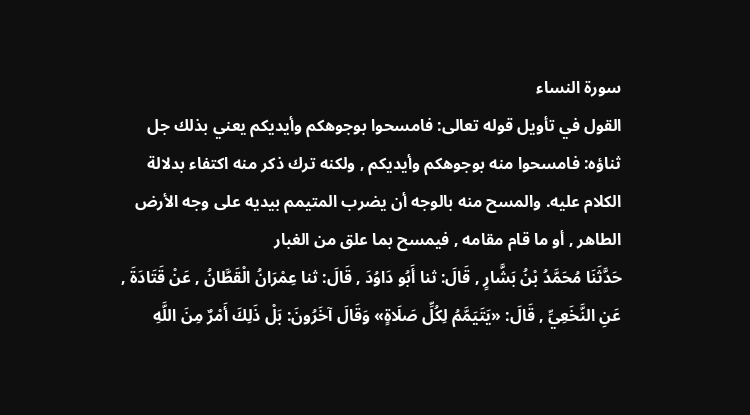سورة النساء
القول في تأويل قوله تعالى: فامسحوا بوجوهكم وأيديكم يعني بذلك جل ثناؤه: فامسحوا منه بوجوهكم وأيديكم , ولكنه ترك ذكر منه اكتفاء بدلالة الكلام عليه. والمسح منه بالوجه أن يضرب المتيمم بيديه على وجه الأرض الطاهر , أو ما قام مقامه , فيمسح بما علق من الغبار
حَدَّثَنَا مُحَمَّدُ بْنُ بَشَّارٍ , قَالَ: ثنا أَبُو دَاوُدَ , قَالَ: ثنا عِمْرَانُ الْقَطَّانُ , عَنْ قَتَادَةَ , عَنِ النَّخَعِيِّ , قَالَ: «يَتَيَمَّمُ لِكُلِّ صَلَاةٍ» وَقَالَ آخَرُونَ: بَلْ ذَلِكَ أَمْرٌ مِنَ اللَّهِ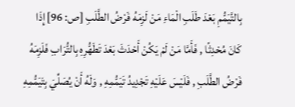بِالتَّيَمُّمِ بَعْدَ طَلَبِ الْمَاءِ مَنْ لَزِمَهُ فَرْضُ الطَّلَبِ [ص: 96] إِذَا كَانَ مُحْدِثًا , فَأَمَّا مَنْ لَمْ يَكُنْ أَحْدَثَ بَعْدَ تَطَهُّرِهِ بِالتُّرَابِ فَلَزِمَهُ فَرْضُ الطَّلَبِ , فَلَيْسَ عَلَيْهِ تَجْدِيدُ تَيَمُّمِهِ , وَلَهُ أَنْ يُصَلِّيَ بِتَيَمُّمِهِ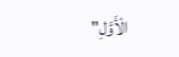الْأَوَّلِ"